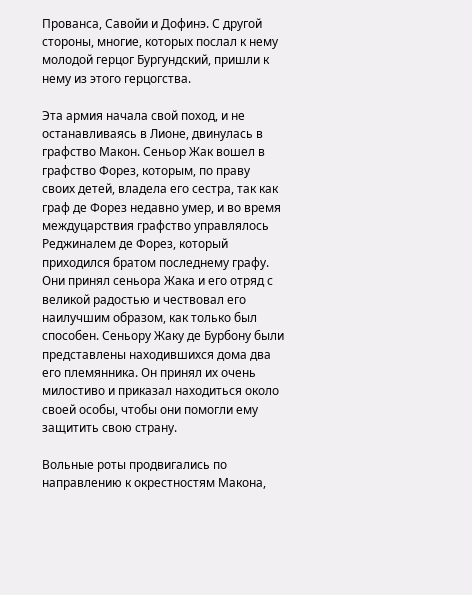Прованса, Савойи и Дофинэ. С другой стороны, многие, которых послал к нему молодой герцог Бургундский, пришли к нему из этого герцогства.

Эта армия начала свой поход, и не останавливаясь в Лионе, двинулась в графство Макон. Сеньор Жак вошел в графство Форез, которым, по праву своих детей, владела его сестра, так как граф де Форез недавно умер, и во время междуцарствия графство управлялось Реджиналем де Форез, который приходился братом последнему графу. Они принял сеньора Жака и его отряд с великой радостью и чествовал его наилучшим образом, как только был способен. Сеньору Жаку де Бурбону были представлены находившихся дома два его племянника. Он принял их очень милостиво и приказал находиться около своей особы, чтобы они помогли ему защитить свою страну.

Вольные роты продвигались по направлению к окрестностям Макона,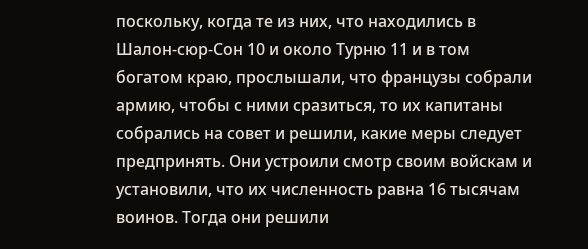поскольку, когда те из них, что находились в Шалон-сюр-Сон 10 и около Турню 11 и в том богатом краю, прослышали, что французы собрали армию, чтобы с ними сразиться, то их капитаны собрались на совет и решили, какие меры следует предпринять. Они устроили смотр своим войскам и установили, что их численность равна 16 тысячам воинов. Тогда они решили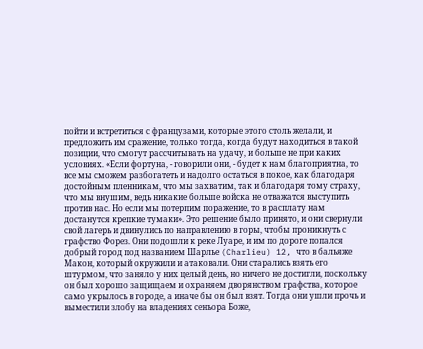пойти и встретиться с французами, которые этого столь желали, и предложить им сражение, только тогда, когда будут находиться в такой позиции, что смогут рассчитывать на удачу, и больше не при каких условиях. «Если фортуна, - говорили они, - будет к нам благоприятна, то все мы сможем разбогатеть и надолго остаться в покое, как благодаря достойным пленникам, что мы захватим, так и благодаря тому страху, что мы внушим, ведь никакие больше войска не отважатся выступить против нас. Но если мы потерпим поражение, то в расплату нам достанутся крепкие тумаки». Это решение было принято, и они свернули свой лагерь и двинулись по направлению в горы, чтобы проникнуть с графство Форез. Они подошли к реке Луаре, и им по дороге попался добрый город под названием Шарлье (Charlieu) 12, что в бальяже Макон, который окружили и атаковали. Они старались взять его штурмом, что заняло у них целый день, но ничего не достигли, поскольку он был хорошо защищаем и охраняем дворянством графства, которое само укрылось в городе, а иначе бы он был взят. Тогда они ушли прочь и выместили злобу на владениях сеньора Боже,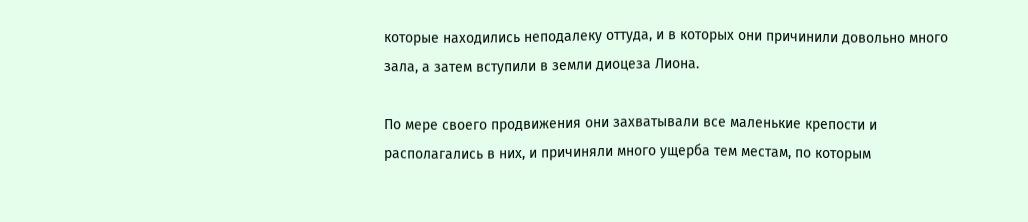которые находились неподалеку оттуда, и в которых они причинили довольно много зала, а затем вступили в земли диоцеза Лиона.

По мере своего продвижения они захватывали все маленькие крепости и располагались в них, и причиняли много ущерба тем местам, по которым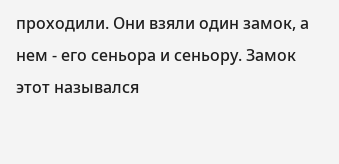проходили. Они взяли один замок, а нем - его сеньора и сеньору. Замок этот назывался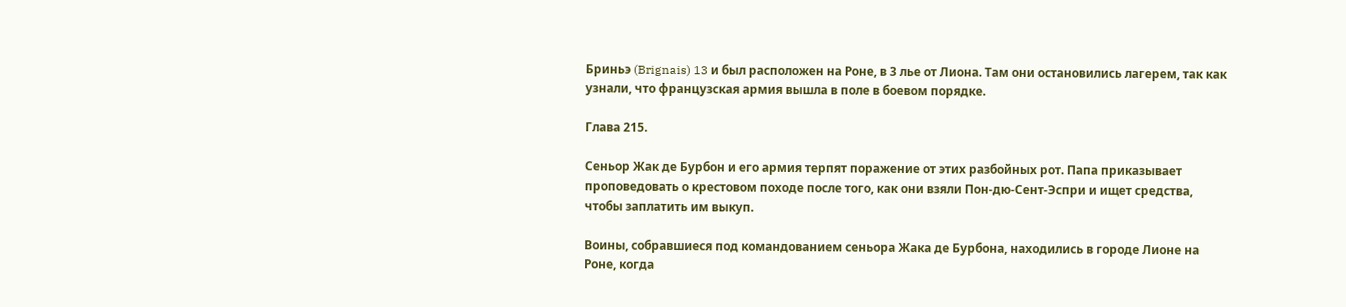Бриньэ (Brignais) 13 и был расположен на Роне, в 3 лье от Лиона. Там они остановились лагерем, так как узнали, что французская армия вышла в поле в боевом порядке.

Глава 215.

Сеньор Жак де Бурбон и его армия терпят поражение от этих разбойных рот. Папа приказывает проповедовать о крестовом походе после того, как они взяли Пон-дю-Сент-Эспри и ищет средства, чтобы заплатить им выкуп.

Воины, собравшиеся под командованием сеньора Жака де Бурбона, находились в городе Лионе на Роне, когда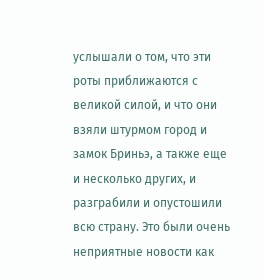услышали о том, что эти роты приближаются с великой силой, и что они взяли штурмом город и замок Бриньэ, а также еще и несколько других, и разграбили и опустошили всю страну. Это были очень неприятные новости как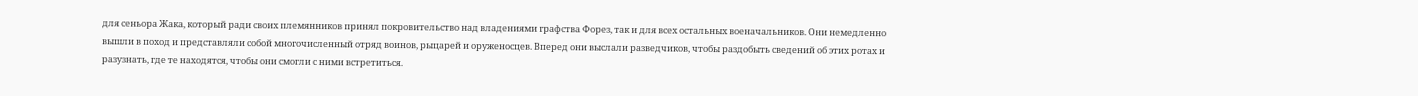для сеньора Жака, который ради своих племянников принял покровительство над владениями графства Форез, так и для всех остальных военачальников. Они немедленно вышли в поход и представляли собой многочисленный отряд воинов, рыцарей и оруженосцев. Вперед они выслали разведчиков, чтобы раздобыть сведений об этих ротах и разузнать, где те находятся, чтобы они смогли с ними встретиться.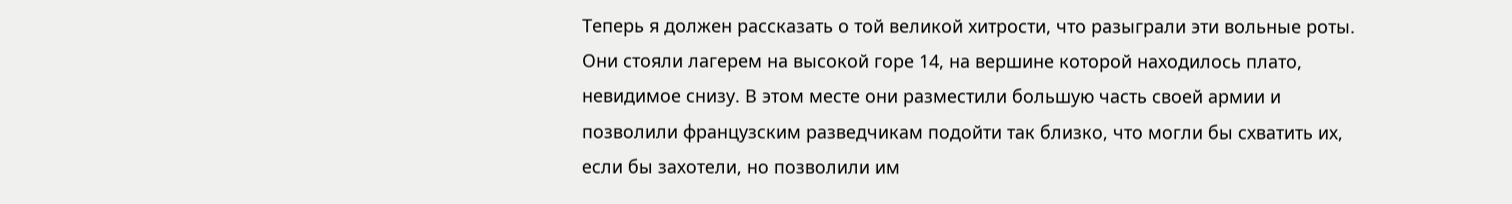Теперь я должен рассказать о той великой хитрости, что разыграли эти вольные роты. Они стояли лагерем на высокой горе 14, на вершине которой находилось плато, невидимое снизу. В этом месте они разместили большую часть своей армии и позволили французским разведчикам подойти так близко, что могли бы схватить их, если бы захотели, но позволили им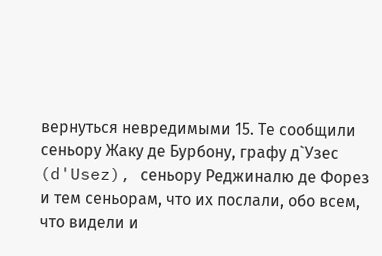вернуться невредимыми 15. Те сообщили сеньору Жаку де Бурбону, графу д`Узес (d'Usez), сеньору Реджиналю де Форез и тем сеньорам, что их послали, обо всем, что видели и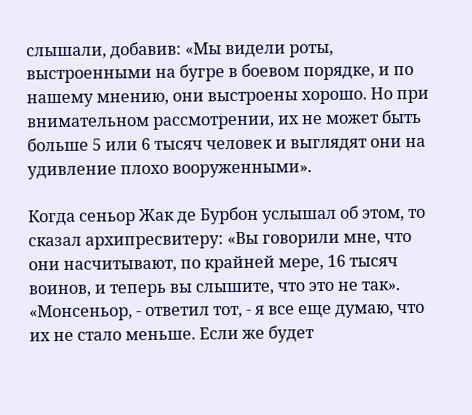слышали, добавив: «Мы видели роты, выстроенными на бугре в боевом порядке, и по нашему мнению, они выстроены хорошо. Но при внимательном рассмотрении, их не может быть больше 5 или 6 тысяч человек и выглядят они на удивление плохо вооруженными».

Когда сеньор Жак де Бурбон услышал об этом, то сказал архипресвитеру: «Вы говорили мне, что они насчитывают, по крайней мере, 16 тысяч воинов, и теперь вы слышите, что это не так». «Монсеньор, - ответил тот, - я все еще думаю, что их не стало меньше. Если же будет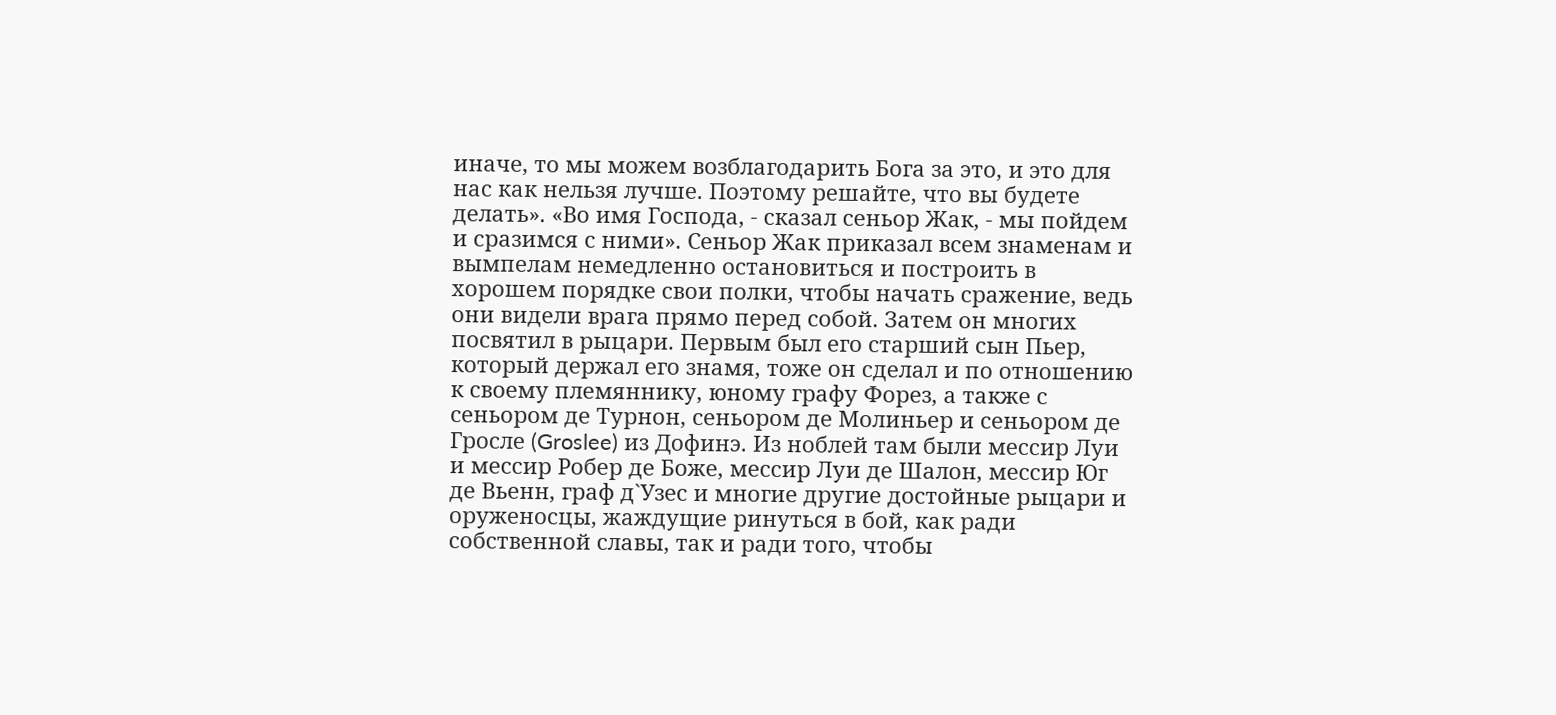иначе, то мы можем возблагодарить Бога за это, и это для нас как нельзя лучше. Поэтому решайте, что вы будете делать». «Во имя Господа, - сказал сеньор Жак, - мы пойдем и сразимся с ними». Сеньор Жак приказал всем знаменам и вымпелам немедленно остановиться и построить в хорошем порядке свои полки, чтобы начать сражение, ведь они видели врага прямо перед собой. Затем он многих посвятил в рыцари. Первым был его старший сын Пьер, который держал его знамя, тоже он сделал и по отношению к своему племяннику, юному графу Форез, а также с сеньором де Турнон, сеньором де Молиньер и сеньором де Гросле (Groslee) из Дофинэ. Из ноблей там были мессир Луи и мессир Робер де Боже, мессир Луи де Шалон, мессир Юг де Вьенн, граф д`Узес и многие другие достойные рыцари и оруженосцы, жаждущие ринуться в бой, как ради собственной славы, так и ради того, чтобы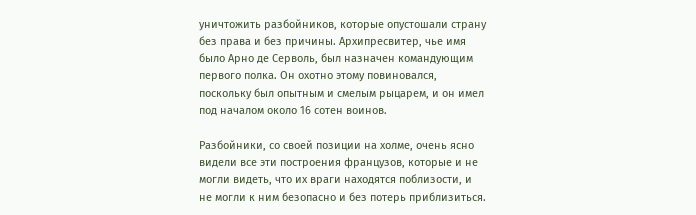уничтожить разбойников, которые опустошали страну без права и без причины. Архипресвитер, чье имя было Арно де Серволь, был назначен командующим первого полка. Он охотно этому повиновался, поскольку был опытным и смелым рыцарем, и он имел под началом около 16 сотен воинов.

Разбойники, со своей позиции на холме, очень ясно видели все эти построения французов, которые и не могли видеть, что их враги находятся поблизости, и не могли к ним безопасно и без потерь приблизиться.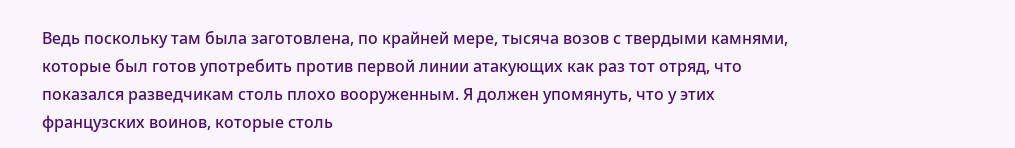Ведь поскольку там была заготовлена, по крайней мере, тысяча возов с твердыми камнями, которые был готов употребить против первой линии атакующих как раз тот отряд, что показался разведчикам столь плохо вооруженным. Я должен упомянуть, что у этих французских воинов, которые столь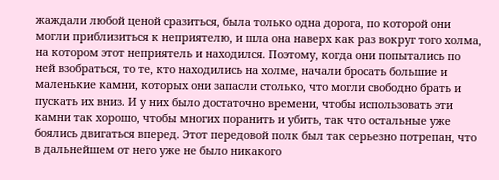жаждали любой ценой сразиться, была только одна дорога, по которой они могли приблизиться к неприятелю, и шла она наверх как раз вокруг того холма, на котором этот неприятель и находился. Поэтому, когда они попытались по ней взобраться, то те, кто находились на холме, начали бросать большие и маленькие камни, которых они запасли столько, что могли свободно брать и пускать их вниз. И у них было достаточно времени, чтобы использовать эти камни так хорошо, чтобы многих поранить и убить, так что остальные уже боялись двигаться вперед. Этот передовой полк был так серьезно потрепан, что в дальнейшем от него уже не было никакого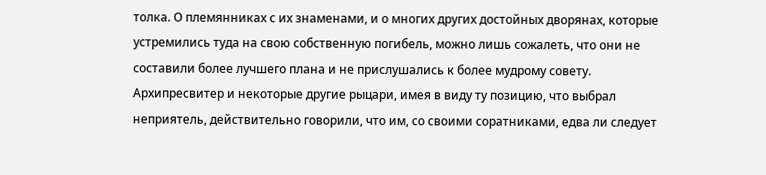толка. О племянниках с их знаменами, и о многих других достойных дворянах, которые устремились туда на свою собственную погибель, можно лишь сожалеть, что они не составили более лучшего плана и не прислушались к более мудрому совету. Архипресвитер и некоторые другие рыцари, имея в виду ту позицию, что выбрал неприятель, действительно говорили, что им, со своими соратниками, едва ли следует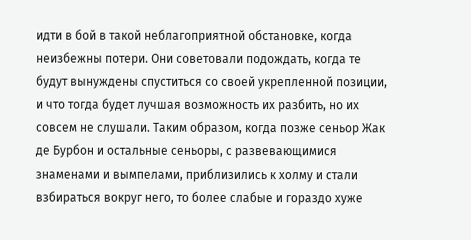идти в бой в такой неблагоприятной обстановке, когда неизбежны потери. Они советовали подождать, когда те будут вынуждены спуститься со своей укрепленной позиции, и что тогда будет лучшая возможность их разбить, но их совсем не слушали. Таким образом, когда позже сеньор Жак де Бурбон и остальные сеньоры, с развевающимися знаменами и вымпелами, приблизились к холму и стали взбираться вокруг него, то более слабые и гораздо хуже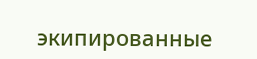экипированные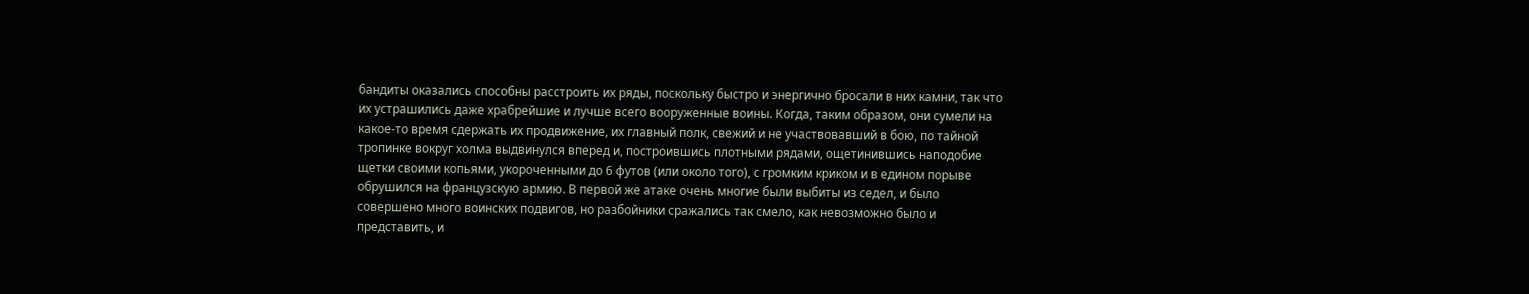бандиты оказались способны расстроить их ряды, поскольку быстро и энергично бросали в них камни, так что их устрашились даже храбрейшие и лучше всего вооруженные воины. Когда, таким образом, они сумели на какое-то время сдержать их продвижение, их главный полк, свежий и не участвовавший в бою, по тайной тропинке вокруг холма выдвинулся вперед и, построившись плотными рядами, ощетинившись наподобие щетки своими копьями, укороченными до 6 футов (или около того), с громким криком и в едином порыве обрушился на французскую армию. В первой же атаке очень многие были выбиты из седел, и было совершено много воинских подвигов, но разбойники сражались так смело, как невозможно было и представить, и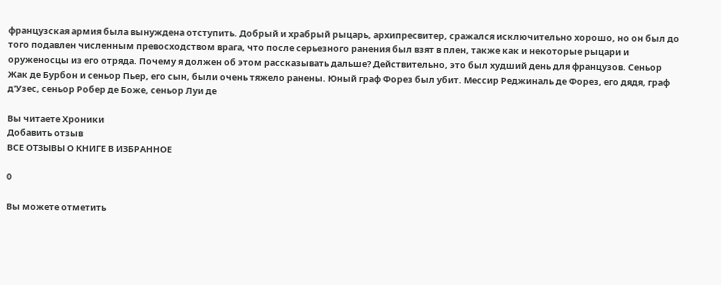французская армия была вынуждена отступить. Добрый и храбрый рыцарь, архипресвитер, сражался исключительно хорошо, но он был до того подавлен численным превосходством врага, что после серьезного ранения был взят в плен, также как и некоторые рыцари и оруженосцы из его отряда. Почему я должен об этом рассказывать дальше? Действительно, это был худший день для французов. Сеньор Жак де Бурбон и сеньор Пьер, его сын, были очень тяжело ранены. Юный граф Форез был убит. Мессир Реджиналь де Форез, его дядя, граф д'Узес, сеньор Робер де Боже, сеньор Луи де

Вы читаете Хроники
Добавить отзыв
ВСЕ ОТЗЫВЫ О КНИГЕ В ИЗБРАННОЕ

0

Вы можете отметить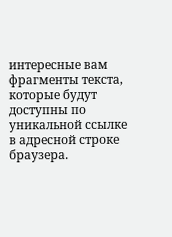интересные вам фрагменты текста, которые будут доступны по уникальной ссылке в адресной строке браузера.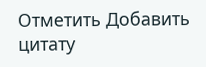Отметить Добавить цитату